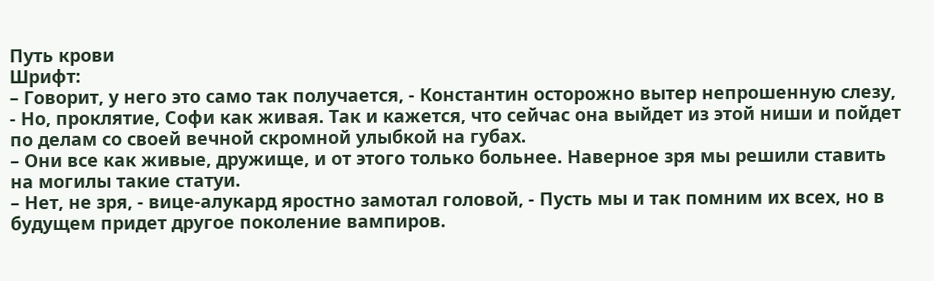Путь крови
Шрифт:
– Говорит, у него это само так получается, - Константин осторожно вытер непрошенную слезу, - Но, проклятие, Софи как живая. Так и кажется, что сейчас она выйдет из этой ниши и пойдет по делам со своей вечной скромной улыбкой на губах.
– Они все как живые, дружище, и от этого только больнее. Наверное зря мы решили ставить на могилы такие статуи.
– Нет, не зря, - вице-алукард яростно замотал головой, - Пусть мы и так помним их всех, но в будущем придет другое поколение вампиров.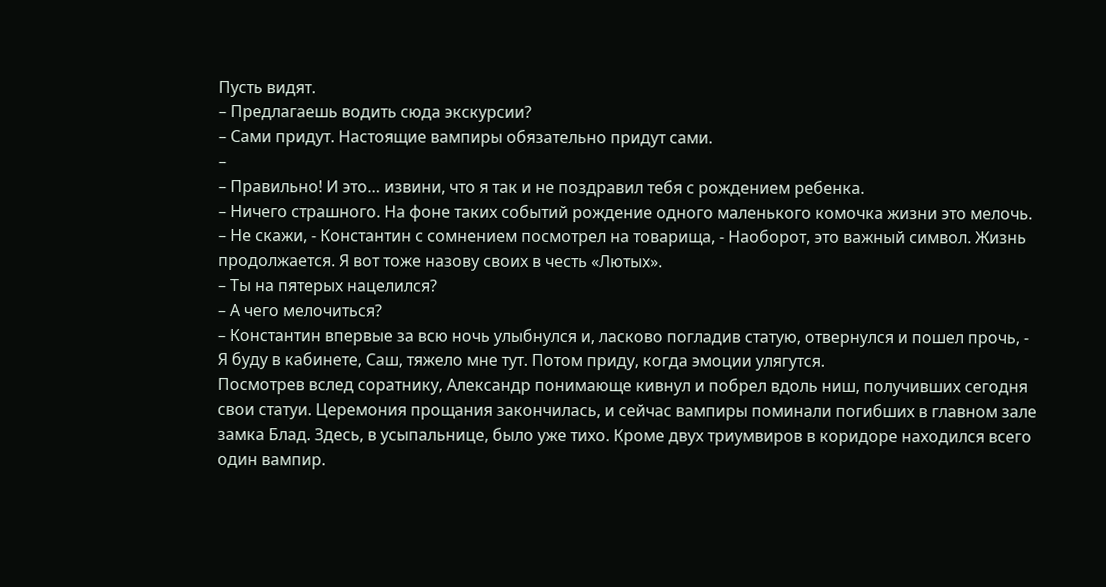Пусть видят.
– Предлагаешь водить сюда экскурсии?
– Сами придут. Настоящие вампиры обязательно придут сами.
–
– Правильно! И это… извини, что я так и не поздравил тебя с рождением ребенка.
– Ничего страшного. На фоне таких событий рождение одного маленького комочка жизни это мелочь.
– Не скажи, - Константин с сомнением посмотрел на товарища, - Наоборот, это важный символ. Жизнь продолжается. Я вот тоже назову своих в честь «Лютых».
– Ты на пятерых нацелился?
– А чего мелочиться?
– Константин впервые за всю ночь улыбнулся и, ласково погладив статую, отвернулся и пошел прочь, - Я буду в кабинете, Саш, тяжело мне тут. Потом приду, когда эмоции улягутся.
Посмотрев вслед соратнику, Александр понимающе кивнул и побрел вдоль ниш, получивших сегодня свои статуи. Церемония прощания закончилась, и сейчас вампиры поминали погибших в главном зале замка Блад. Здесь, в усыпальнице, было уже тихо. Кроме двух триумвиров в коридоре находился всего один вампир.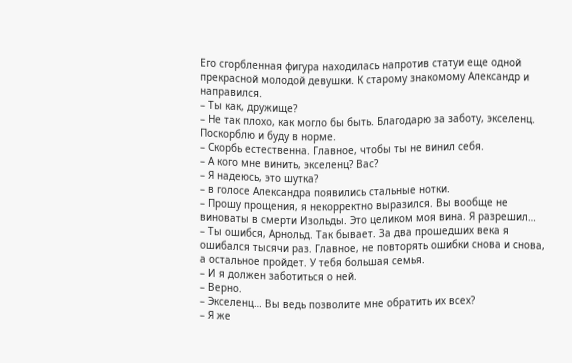Его сгорбленная фигура находилась напротив статуи еще одной прекрасной молодой девушки. К старому знакомому Александр и направился.
– Ты как, дружище?
– Не так плохо, как могло бы быть. Благодарю за заботу, экселенц. Поскорблю и буду в норме.
– Скорбь естественна. Главное, чтобы ты не винил себя.
– А кого мне винить, экселенц? Вас?
– Я надеюсь, это шутка?
– в голосе Александра появились стальные нотки.
– Прошу прощения, я некорректно выразился. Вы вообще не виноваты в смерти Изольды. Это целиком моя вина. Я разрешил…
– Ты ошибся, Арнольд. Так бывает. За два прошедших века я ошибался тысячи раз. Главное, не повторять ошибки снова и снова, а остальное пройдет. У тебя большая семья.
– И я должен заботиться о ней.
– Верно.
– Экселенц… Вы ведь позволите мне обратить их всех?
– Я же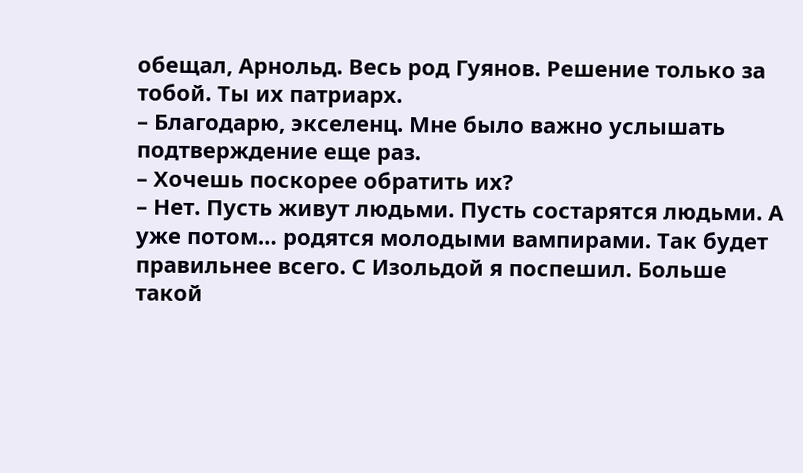обещал, Арнольд. Весь род Гуянов. Решение только за тобой. Ты их патриарх.
– Благодарю, экселенц. Мне было важно услышать подтверждение еще раз.
– Хочешь поскорее обратить их?
– Нет. Пусть живут людьми. Пусть состарятся людьми. А уже потом… родятся молодыми вампирами. Так будет правильнее всего. С Изольдой я поспешил. Больше такой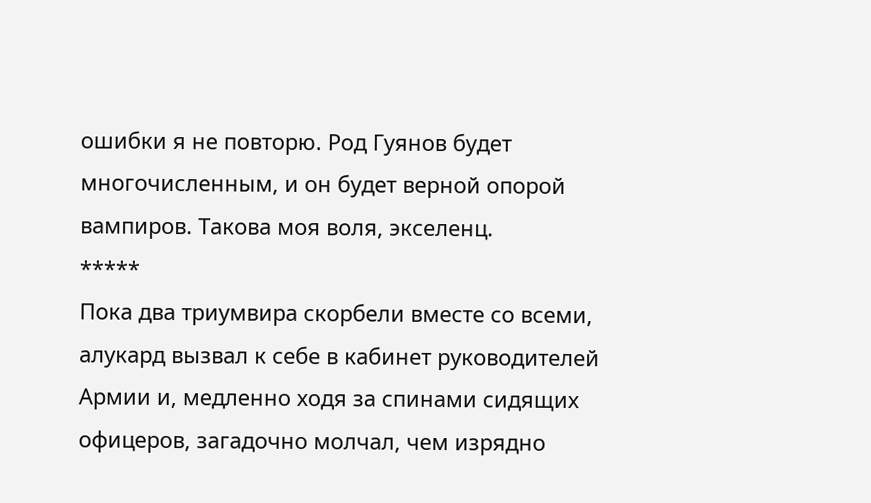ошибки я не повторю. Род Гуянов будет многочисленным, и он будет верной опорой вампиров. Такова моя воля, экселенц.
*****
Пока два триумвира скорбели вместе со всеми, алукард вызвал к себе в кабинет руководителей Армии и, медленно ходя за спинами сидящих офицеров, загадочно молчал, чем изрядно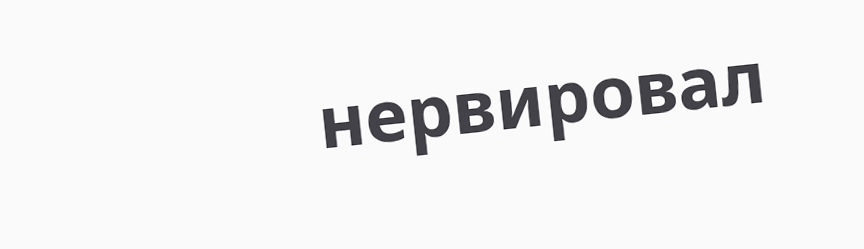нервировал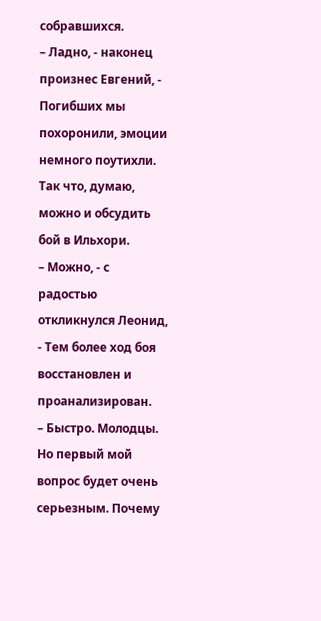собравшихся.
– Ладно, - наконец произнес Евгений, - Погибших мы похоронили, эмоции немного поутихли. Так что, думаю, можно и обсудить бой в Ильхори.
– Можно, - с радостью откликнулся Леонид, - Тем более ход боя восстановлен и проанализирован.
– Быстро. Молодцы. Но первый мой вопрос будет очень серьезным. Почему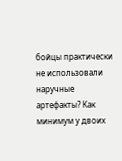бойцы практически не использовали
наручные артефакты? Как минимум у двоих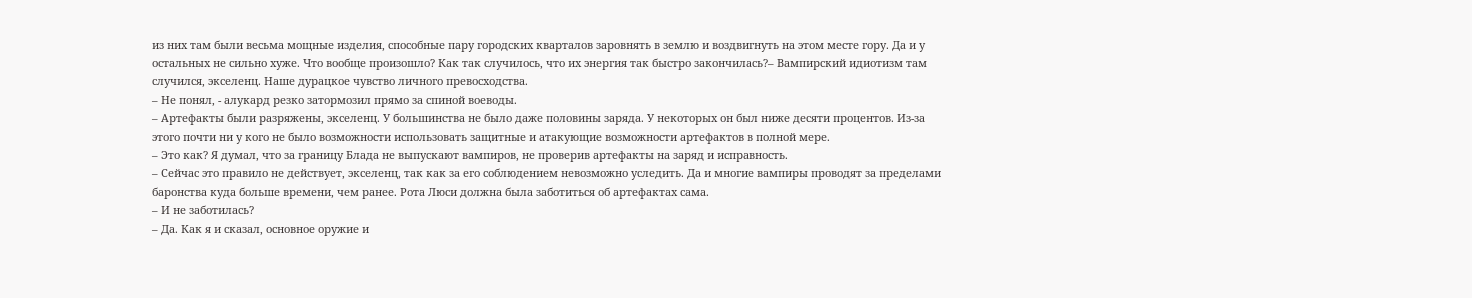из них там были весьма мощные изделия, способные пару городских кварталов заровнять в землю и воздвигнуть на этом месте гору. Да и у остальных не сильно хуже. Что вообще произошло? Как так случилось, что их энергия так быстро закончилась?– Вампирский идиотизм там случился, экселенц. Наше дурацкое чувство личного превосходства.
– Не понял, - алукард резко затормозил прямо за спиной воеводы.
– Артефакты были разряжены, экселенц. У большинства не было даже половины заряда. У некоторых он был ниже десяти процентов. Из-за этого почти ни у кого не было возможности использовать защитные и атакующие возможности артефактов в полной мере.
– Это как? Я думал, что за границу Блада не выпускают вампиров, не проверив артефакты на заряд и исправность.
– Сейчас это правило не действует, экселенц, так как за его соблюдением невозможно уследить. Да и многие вампиры проводят за пределами баронства куда больше времени, чем ранее. Рота Люси должна была заботиться об артефактах сама.
– И не заботилась?
– Да. Как я и сказал, основное оружие и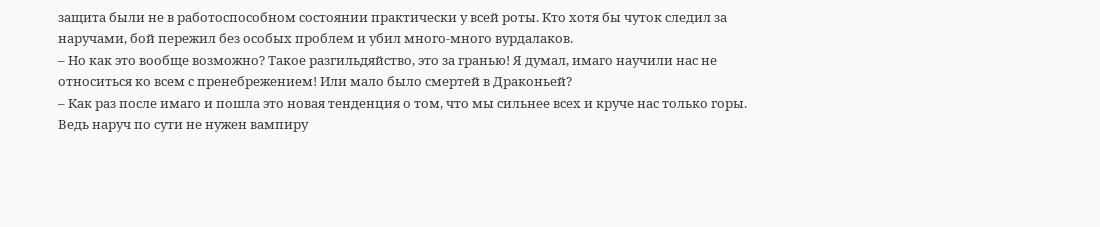защита были не в работоспособном состоянии практически у всей роты. Кто хотя бы чуток следил за наручами, бой пережил без особых проблем и убил много-много вурдалаков.
– Но как это вообще возможно? Такое разгильдяйство, это за гранью! Я думал, имаго научили нас не относиться ко всем с пренебрежением! Или мало было смертей в Драконьей?
– Как раз после имаго и пошла это новая тенденция о том, что мы сильнее всех и круче нас только горы. Ведь наруч по сути не нужен вампиру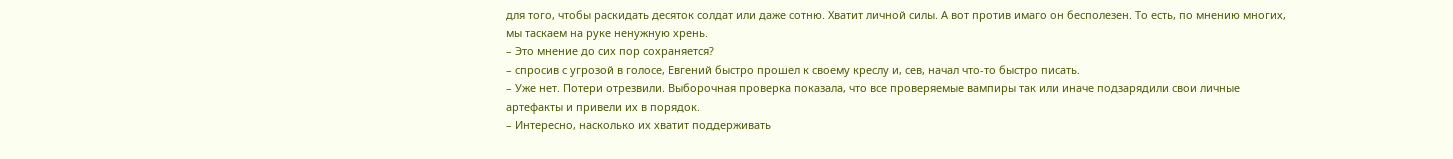для того, чтобы раскидать десяток солдат или даже сотню. Хватит личной силы. А вот против имаго он бесполезен. То есть, по мнению многих, мы таскаем на руке ненужную хрень.
– Это мнение до сих пор сохраняется?
– спросив с угрозой в голосе, Евгений быстро прошел к своему креслу и, сев, начал что-то быстро писать.
– Уже нет. Потери отрезвили. Выборочная проверка показала, что все проверяемые вампиры так или иначе подзарядили свои личные артефакты и привели их в порядок.
– Интересно, насколько их хватит поддерживать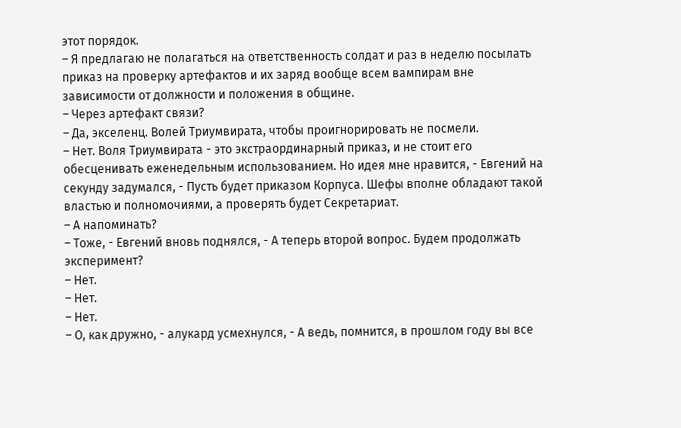этот порядок.
– Я предлагаю не полагаться на ответственность солдат и раз в неделю посылать приказ на проверку артефактов и их заряд вообще всем вампирам вне зависимости от должности и положения в общине.
– Через артефакт связи?
– Да, экселенц. Волей Триумвирата, чтобы проигнорировать не посмели.
– Нет. Воля Триумвирата - это экстраординарный приказ, и не стоит его обесценивать еженедельным использованием. Но идея мне нравится, - Евгений на секунду задумался, - Пусть будет приказом Корпуса. Шефы вполне обладают такой властью и полномочиями, а проверять будет Секретариат.
– А напоминать?
– Тоже, - Евгений вновь поднялся, - А теперь второй вопрос. Будем продолжать эксперимент?
– Нет.
– Нет.
– Нет.
– О, как дружно, - алукард усмехнулся, - А ведь, помнится, в прошлом году вы все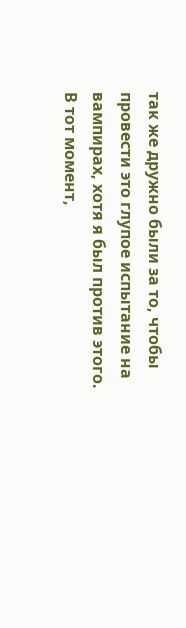так же дружно были за то, чтобы провести это глупое испытание на вампирах, хотя я был против этого.
В тот момент,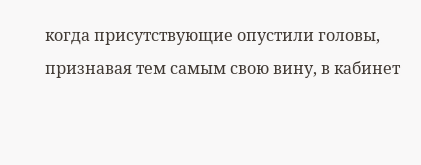когда присутствующие опустили головы, признавая тем самым свою вину, в кабинет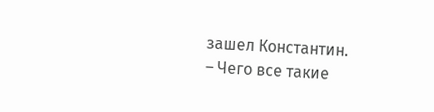зашел Константин.
– Чего все такие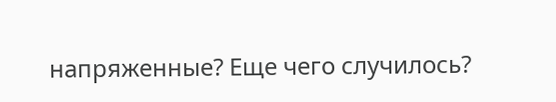напряженные? Еще чего случилось?